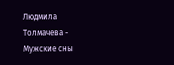Людмила Толмачева - Мужские сны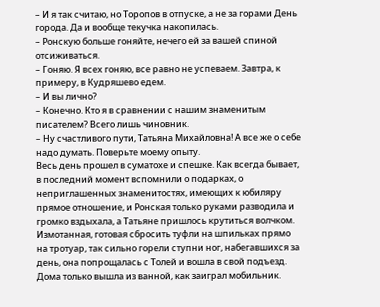– И я так считаю, но Торопов в отпуске, а не за горами День города. Да и вообще текучка накопилась.
– Ронскую больше гоняйте, нечего ей за вашей спиной отсиживаться.
– Гоняю. Я всех гоняю, все равно не успеваем. Завтра, к примеру, в Кудряшево едем.
– И вы лично?
– Конечно. Кто я в сравнении с нашим знаменитым писателем? Всего лишь чиновник.
– Ну счастливого пути, Татьяна Михайловна! А все же о себе надо думать. Поверьте моему опыту.
Весь день прошел в суматохе и спешке. Как всегда бывает, в последний момент вспомнили о подарках, о неприглашенных знаменитостях, имеющих к юбиляру прямое отношение, и Ронская только руками разводила и громко вздыхала, а Татьяне пришлось крутиться волчком.
Измотанная, готовая сбросить туфли на шпильках прямо на тротуар, так сильно горели ступни ног, набегавшихся за день, она попрощалась с Толей и вошла в свой подъезд.
Дома только вышла из ванной, как заиграл мобильник.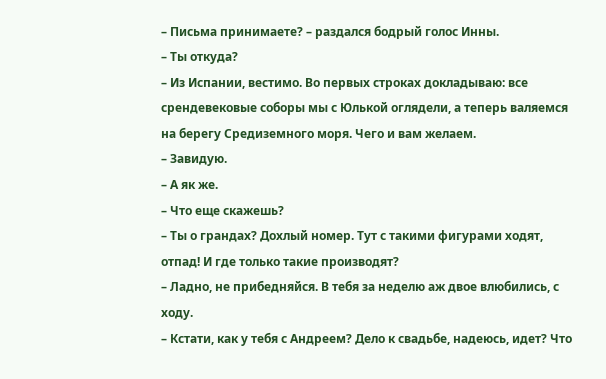– Письма принимаете? – раздался бодрый голос Инны.
– Ты откуда?
– Из Испании, вестимо. Во первых строках докладываю: все срендевековые соборы мы с Юлькой оглядели, а теперь валяемся на берегу Средиземного моря. Чего и вам желаем.
– Завидую.
– А як же.
– Что еще скажешь?
– Ты о грандах? Дохлый номер. Тут с такими фигурами ходят, отпад! И где только такие производят?
– Ладно, не прибедняйся. В тебя за неделю аж двое влюбились, с ходу.
– Кстати, как у тебя с Андреем? Дело к свадьбе, надеюсь, идет? Что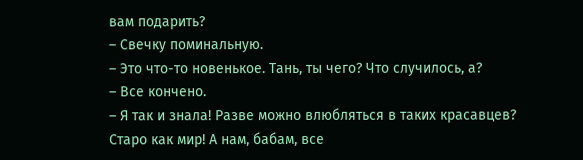вам подарить?
– Свечку поминальную.
– Это что-то новенькое. Тань, ты чего? Что случилось, а?
– Все кончено.
– Я так и знала! Разве можно влюбляться в таких красавцев? Старо как мир! А нам, бабам, все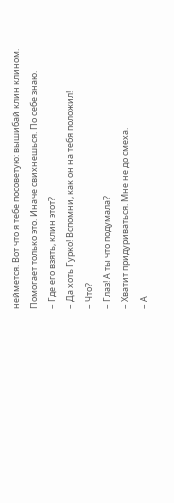неймется. Вот что я тебе посоветую: вышибай клин клином. Помогает только это. Иначе свихнешься. По себе знаю.
– Где его взять, клин этот?
– Да хоть Гурко! Вспомни, как он на тебя положил!
– Что?
– Глаз! А ты что подумала?
– Хватит придуриваться. Мне не до смеха.
– А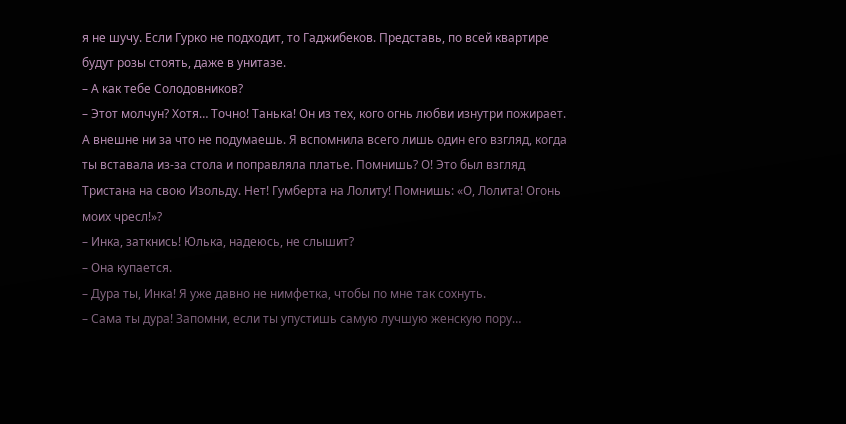я не шучу. Если Гурко не подходит, то Гаджибеков. Представь, по всей квартире будут розы стоять, даже в унитазе.
– А как тебе Солодовников?
– Этот молчун? Хотя… Точно! Танька! Он из тех, кого огнь любви изнутри пожирает. А внешне ни за что не подумаешь. Я вспомнила всего лишь один его взгляд, когда ты вставала из-за стола и поправляла платье. Помнишь? О! Это был взгляд Тристана на свою Изольду. Нет! Гумберта на Лолиту! Помнишь: «О, Лолита! Огонь моих чресл!»?
– Инка, заткнись! Юлька, надеюсь, не слышит?
– Она купается.
– Дура ты, Инка! Я уже давно не нимфетка, чтобы по мне так сохнуть.
– Сама ты дура! Запомни, если ты упустишь самую лучшую женскую пору…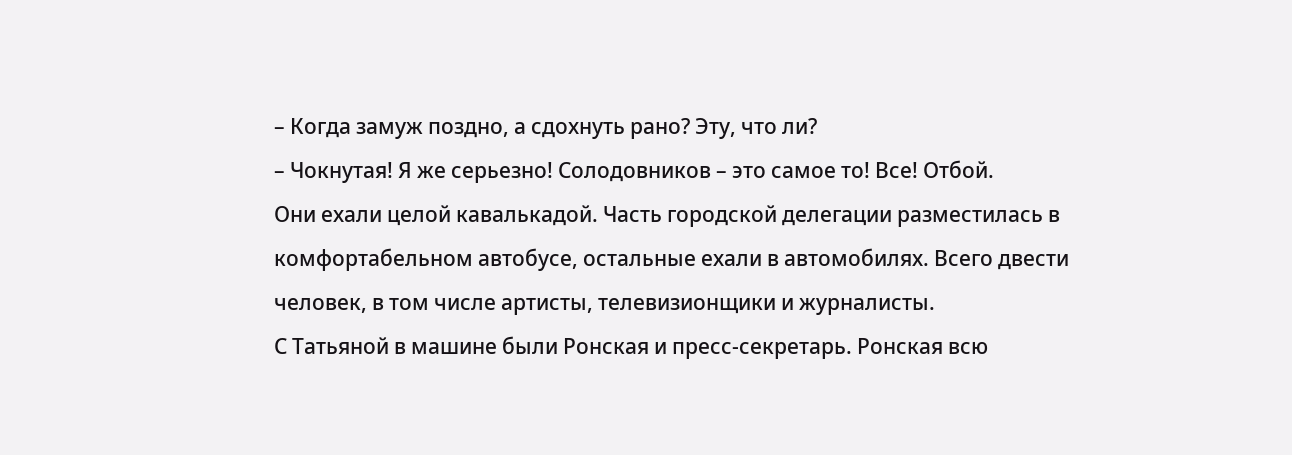– Когда замуж поздно, а сдохнуть рано? Эту, что ли?
– Чокнутая! Я же серьезно! Солодовников – это самое то! Все! Отбой.
Они ехали целой кавалькадой. Часть городской делегации разместилась в комфортабельном автобусе, остальные ехали в автомобилях. Всего двести человек, в том числе артисты, телевизионщики и журналисты.
С Татьяной в машине были Ронская и пресс-секретарь. Ронская всю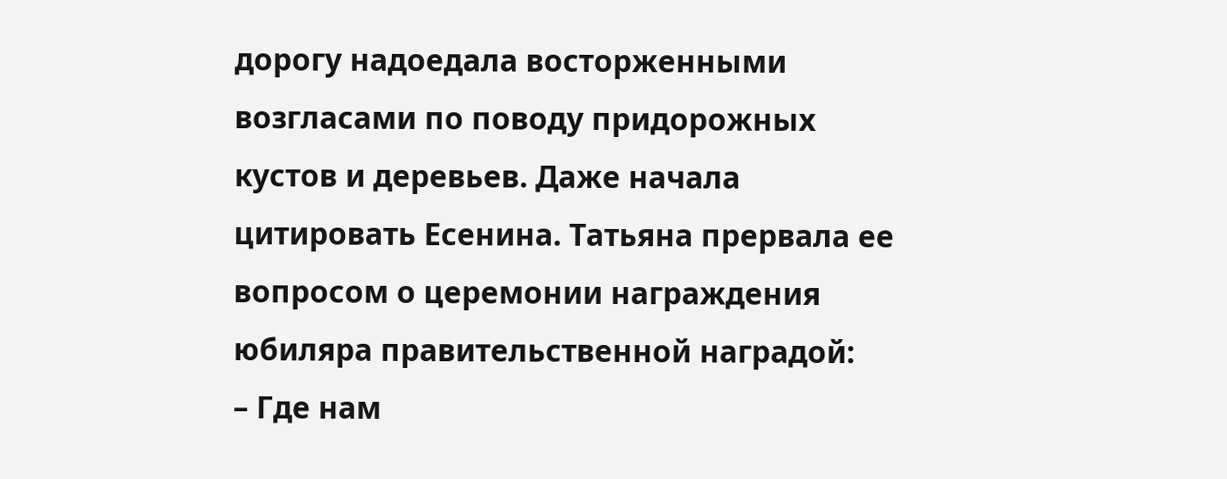дорогу надоедала восторженными возгласами по поводу придорожных кустов и деревьев. Даже начала цитировать Есенина. Татьяна прервала ее вопросом о церемонии награждения юбиляра правительственной наградой:
– Где нам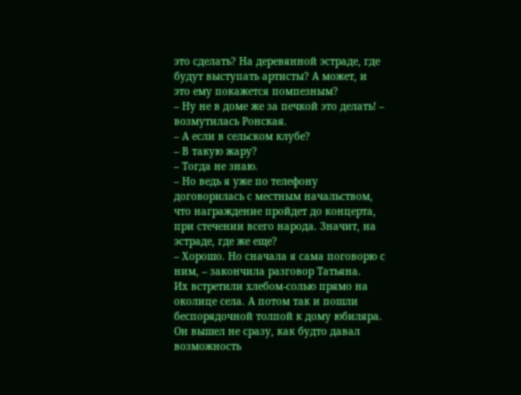это сделать? На деревянной эстраде, где будут выступать артисты? А может, и это ему покажется помпезным?
– Ну не в доме же за печкой это делать! – возмутилась Ронская.
– А если в сельском клубе?
– В такую жару?
– Тогда не знаю.
– Но ведь я уже по телефону договорилась с местным начальством, что награждение пройдет до концерта, при стечении всего народа. Значит, на эстраде, где же еще?
– Хорошо. Но сначала я сама поговорю с ним, – закончила разговор Татьяна.
Их встретили хлебом-солью прямо на околице села. А потом так и пошли беспорядочной толпой к дому юбиляра. Он вышел не сразу, как будто давал возможность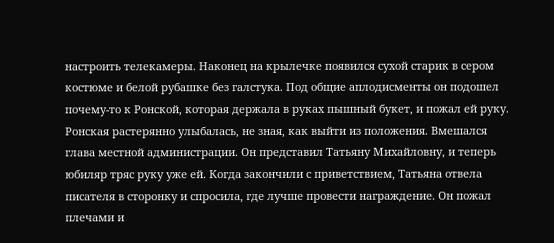настроить телекамеры. Наконец на крылечке появился сухой старик в сером костюме и белой рубашке без галстука. Под общие аплодисменты он подошел почему-то к Ронской, которая держала в руках пышный букет, и пожал ей руку. Ронская растерянно улыбалась, не зная, как выйти из положения. Вмешался глава местной администрации. Он представил Татьяну Михайловну, и теперь юбиляр тряс руку уже ей. Когда закончили с приветствием, Татьяна отвела писателя в сторонку и спросила, где лучше провести награждение. Он пожал плечами и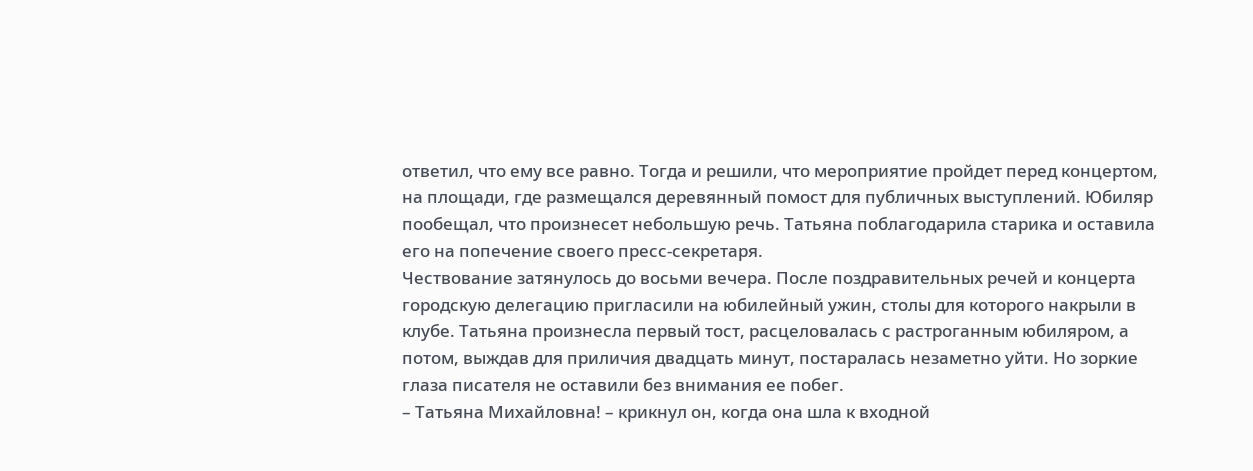ответил, что ему все равно. Тогда и решили, что мероприятие пройдет перед концертом, на площади, где размещался деревянный помост для публичных выступлений. Юбиляр пообещал, что произнесет небольшую речь. Татьяна поблагодарила старика и оставила его на попечение своего пресс-секретаря.
Чествование затянулось до восьми вечера. После поздравительных речей и концерта городскую делегацию пригласили на юбилейный ужин, столы для которого накрыли в клубе. Татьяна произнесла первый тост, расцеловалась с растроганным юбиляром, а потом, выждав для приличия двадцать минут, постаралась незаметно уйти. Но зоркие глаза писателя не оставили без внимания ее побег.
– Татьяна Михайловна! – крикнул он, когда она шла к входной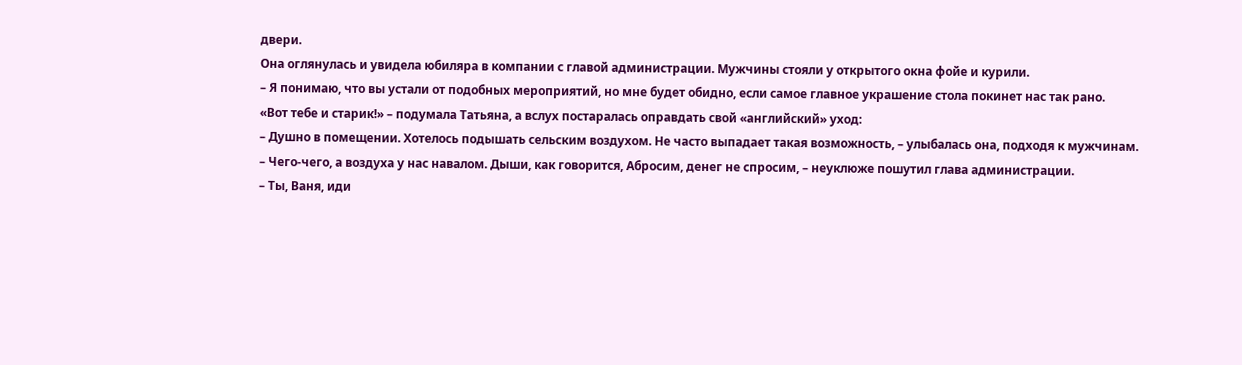двери.
Она оглянулась и увидела юбиляра в компании с главой администрации. Мужчины стояли у открытого окна фойе и курили.
– Я понимаю, что вы устали от подобных мероприятий, но мне будет обидно, если самое главное украшение стола покинет нас так рано.
«Вот тебе и старик!» – подумала Татьяна, а вслух постаралась оправдать свой «английский» уход:
– Душно в помещении. Хотелось подышать сельским воздухом. Не часто выпадает такая возможность, – улыбалась она, подходя к мужчинам.
– Чего-чего, а воздуха у нас навалом. Дыши, как говорится, Абросим, денег не спросим, – неуклюже пошутил глава администрации.
– Ты, Ваня, иди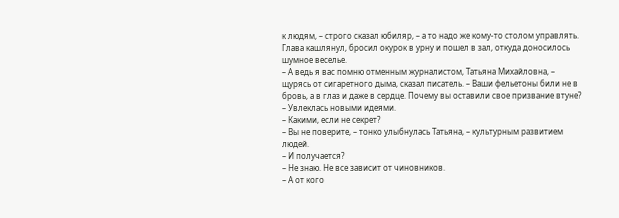к людям, – строго сказал юбиляр, – а то надо же кому-то столом управлять.
Глава кашлянул, бросил окурок в урну и пошел в зал, откуда доносилось шумное веселье.
– А ведь я вас помню отменным журналистом, Татьяна Михайловна, – щурясь от сигаретного дыма, сказал писатель. – Ваши фельетоны били не в бровь, а в глаз и даже в сердце. Почему вы оставили свое призвание втуне?
– Увлеклась новыми идеями.
– Какими, если не секрет?
– Вы не поверите, – тонко улыбнулась Татьяна, – культурным развитием людей.
– И получается?
– Не знаю. Не все зависит от чиновников.
– А от кого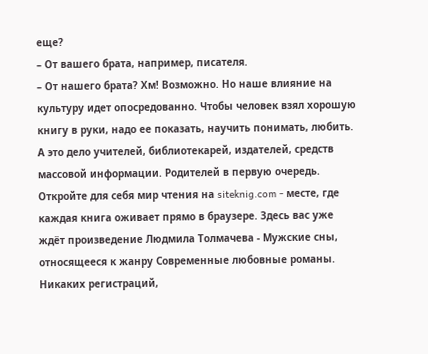еще?
– От вашего брата, например, писателя.
– От нашего брата? Хм! Возможно. Но наше влияние на культуру идет опосредованно. Чтобы человек взял хорошую книгу в руки, надо ее показать, научить понимать, любить. А это дело учителей, библиотекарей, издателей, средств массовой информации. Родителей в первую очередь.
Откройте для себя мир чтения на siteknig.com - месте, где каждая книга оживает прямо в браузере. Здесь вас уже ждёт произведение Людмила Толмачева - Мужские сны, относящееся к жанру Современные любовные романы. Никаких регистраций,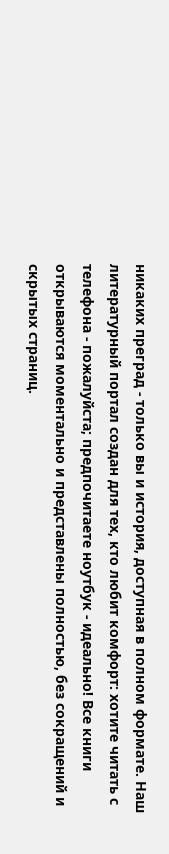никаких преград - только вы и история, доступная в полном формате. Наш литературный портал создан для тех, кто любит комфорт: хотите читать с телефона - пожалуйста; предпочитаете ноутбук - идеально! Все книги открываются моментально и представлены полностью, без сокращений и скрытых страниц.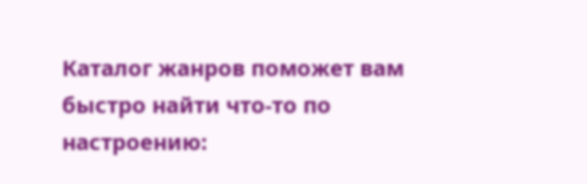Каталог жанров поможет вам быстро найти что-то по настроению: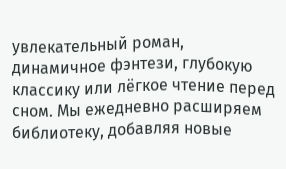увлекательный роман, динамичное фэнтези, глубокую классику или лёгкое чтение перед сном. Мы ежедневно расширяем библиотеку, добавляя новые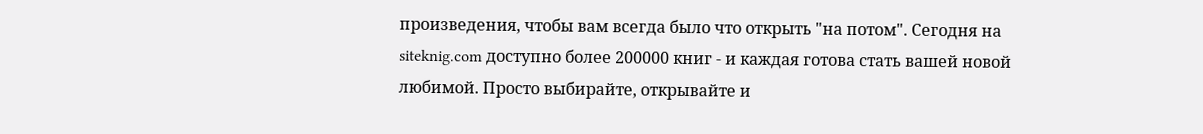произведения, чтобы вам всегда было что открыть "на потом". Сегодня на siteknig.com доступно более 200000 книг - и каждая готова стать вашей новой любимой. Просто выбирайте, открывайте и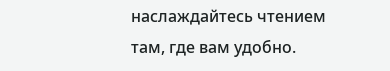наслаждайтесь чтением там, где вам удобно.